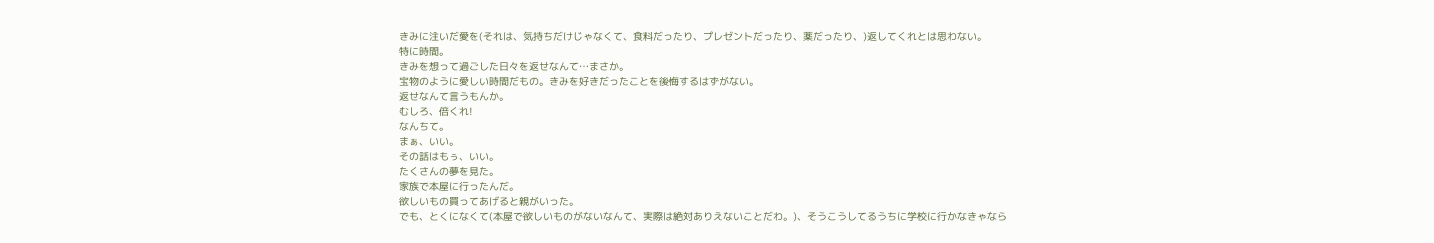きみに注いだ愛を(それは、気持ちだけじゃなくて、食料だったり、プレゼントだったり、薬だったり、)返してくれとは思わない。
特に時間。
きみを想って過ごした日々を返せなんて…まさか。
宝物のように愛しい時間だもの。きみを好きだったことを後悔するはずがない。
返せなんて言うもんか。
むしろ、倍くれ!
なんちて。
まぁ、いい。
その話はもぅ、いい。
たくさんの夢を見た。
家族で本屋に行ったんだ。
欲しいもの買ってあげると親がいった。
でも、とくになくて(本屋で欲しいものがないなんて、実際は絶対ありえないことだわ。)、そうこうしてるうちに学校に行かなきゃなら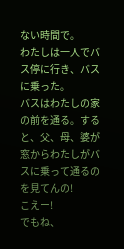ない時間で。
わたしは一人でバス停に行き、バスに乗った。
バスはわたしの家の前を通る。すると、父、母、婆が窓からわたしがバスに乗って通るのを見てんの!
こえー!
でもね、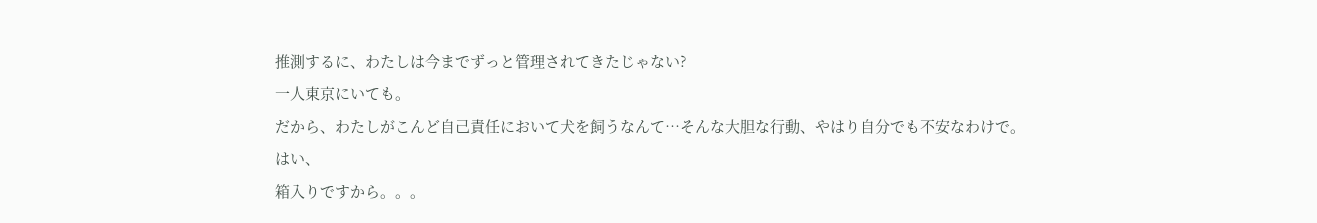推測するに、わたしは今までずっと管理されてきたじゃない?
一人東京にいても。
だから、わたしがこんど自己責任において犬を飼うなんて…そんな大胆な行動、やはり自分でも不安なわけで。
はい、
箱入りですから。。。